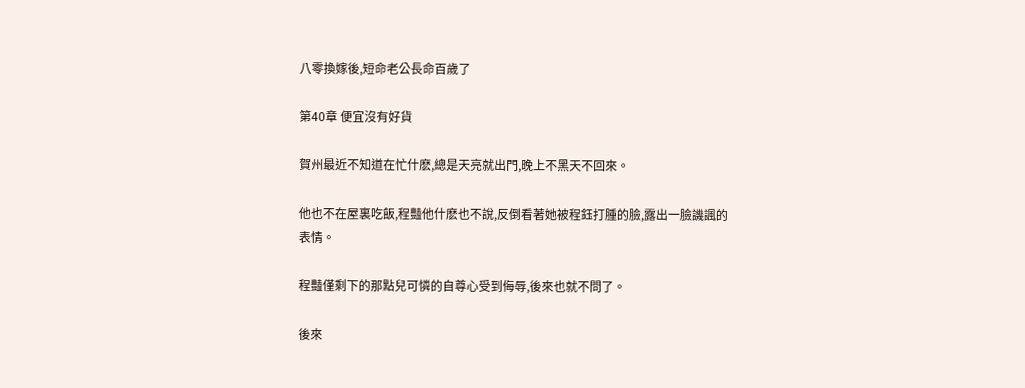八零換嫁後,短命老公長命百歲了

第40章 便宜沒有好貨

賀州最近不知道在忙什麽,總是天亮就出門,晚上不黑天不回來。

他也不在屋裏吃飯,程豔他什麽也不說,反倒看著她被程鈺打腫的臉,露出一臉譏諷的表情。

程豔僅剩下的那點兒可憐的自尊心受到侮辱,後來也就不問了。

後來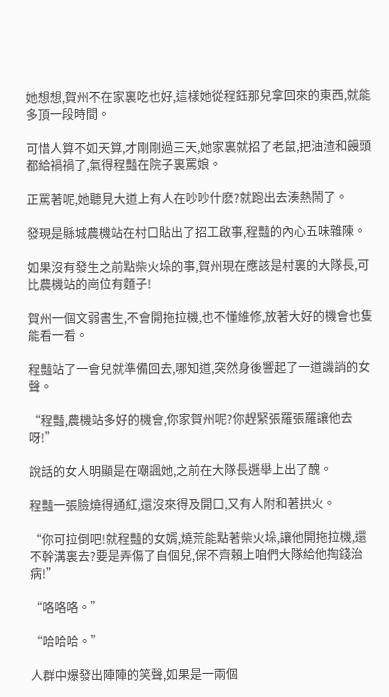她想想,賀州不在家裏吃也好,這樣她從程鈺那兒拿回來的東西,就能多頂一段時間。

可惜人算不如天算,才剛剛過三天,她家裏就招了老鼠,把油渣和饅頭都給禍禍了,氣得程豔在院子裏罵娘。

正罵著呢,她聽見大道上有人在吵吵什麽?就跑出去湊熱鬧了。

發現是縣城農機站在村口貼出了招工啟事,程豔的內心五味雜陳。

如果沒有發生之前點柴火垛的事,賀州現在應該是村裏的大隊長,可比農機站的崗位有麵子!

賀州一個文弱書生,不會開拖拉機,也不懂維修,放著大好的機會也隻能看一看。

程豔站了一會兒就準備回去,哪知道,突然身後響起了一道譏誚的女聲。

“程豔,農機站多好的機會,你家賀州呢?你趕緊張羅張羅讓他去呀!”

說話的女人明顯是在嘲諷她,之前在大隊長選舉上出了醜。

程豔一張臉燒得通紅,還沒來得及開口,又有人附和著拱火。

“你可拉倒吧!就程豔的女婿,燒荒能點著柴火垛,讓他開拖拉機,還不幹溝裏去?要是弄傷了自個兒,保不齊賴上咱們大隊給他掏錢治病!”

“咯咯咯。”

“哈哈哈。”

人群中爆發出陣陣的笑聲,如果是一兩個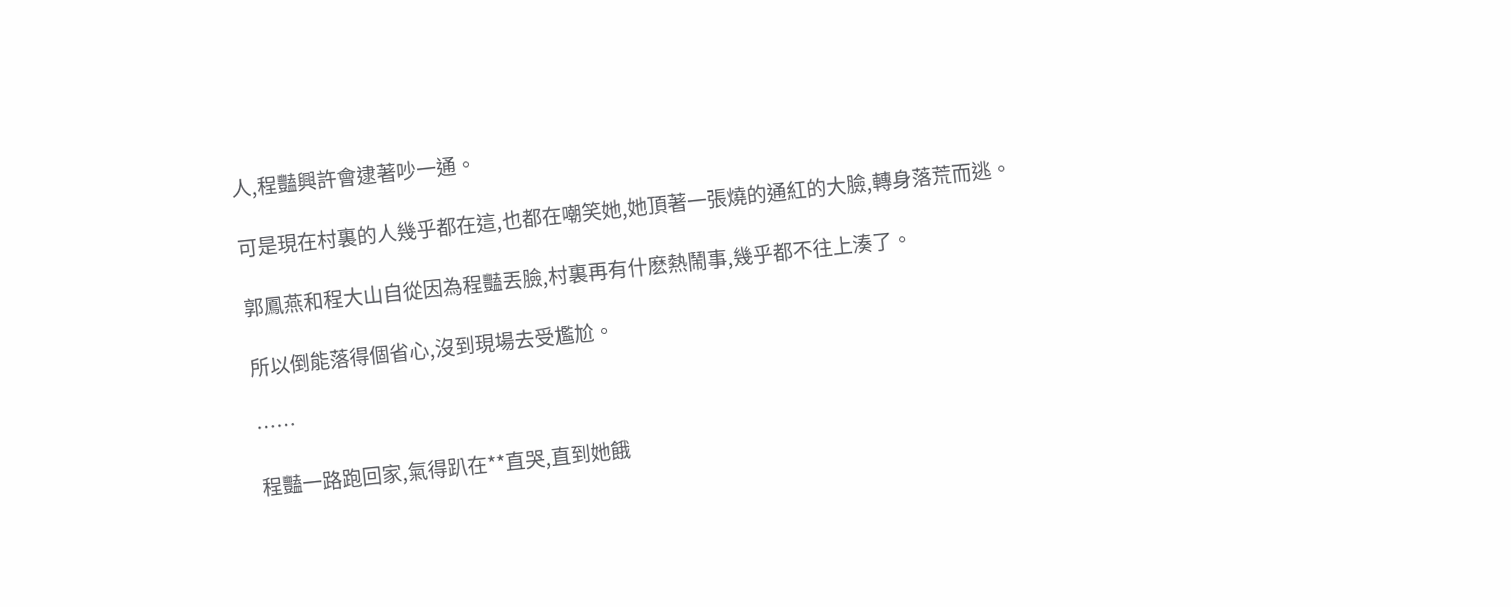人,程豔興許會逮著吵一通。

可是現在村裏的人幾乎都在這,也都在嘲笑她,她頂著一張燒的通紅的大臉,轉身落荒而逃。

郭鳳燕和程大山自從因為程豔丟臉,村裏再有什麽熱鬧事,幾乎都不往上湊了。

所以倒能落得個省心,沒到現場去受尷尬。

……

程豔一路跑回家,氣得趴在**直哭,直到她餓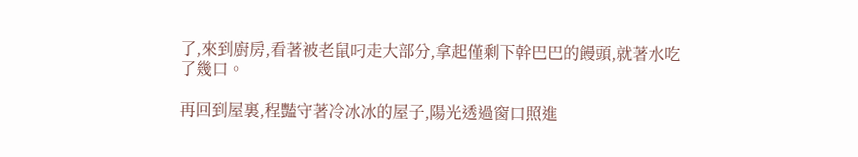了,來到廚房,看著被老鼠叼走大部分,拿起僅剩下幹巴巴的饅頭,就著水吃了幾口。

再回到屋裏,程豔守著冷冰冰的屋子,陽光透過窗口照進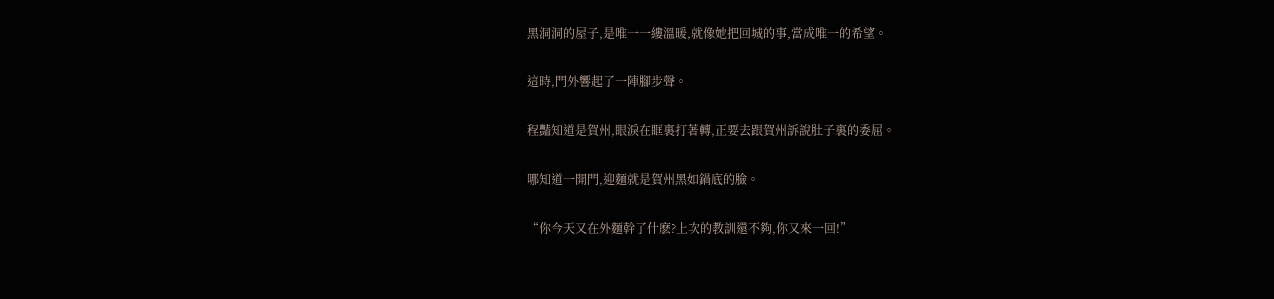黑洞洞的屋子,是唯一一縷溫暖,就像她把回城的事,當成唯一的希望。

這時,門外響起了一陣腳步聲。

程豔知道是賀州,眼淚在眶裏打著轉,正要去跟賀州訴說肚子裏的委屈。

哪知道一開門,迎麵就是賀州黑如鍋底的臉。

“你今天又在外麵幹了什麽?上次的教訓還不夠,你又來一回!”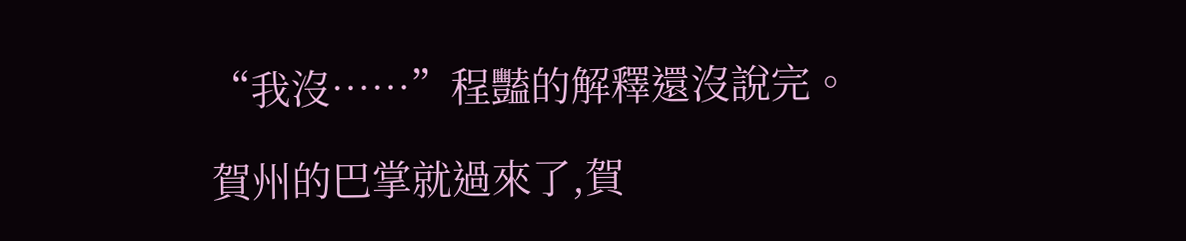“我沒……”程豔的解釋還沒說完。

賀州的巴掌就過來了,賀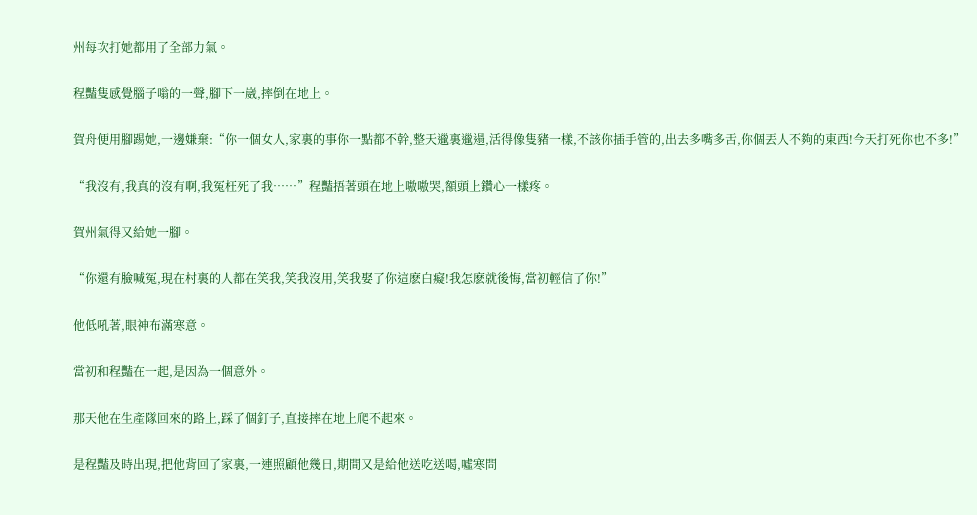州每次打她都用了全部力氣。

程豔隻感覺腦子嗡的一聲,腳下一崴,摔倒在地上。

賀舟便用腳踢她,一邊嫌棄:“你一個女人,家裏的事你一點都不幹,整天邋裏邋遢,活得像隻豬一樣,不該你插手管的,出去多嘴多舌,你個丟人不夠的東西!今天打死你也不多!”

“我沒有,我真的沒有啊,我冤枉死了我……”程豔捂著頭在地上嗷嗷哭,額頭上鑽心一樣疼。

賀州氣得又給她一腳。

“你還有臉喊冤,現在村裏的人都在笑我,笑我沒用,笑我娶了你這麽白癡!我怎麽就後悔,當初輕信了你!”

他低吼著,眼神布滿寒意。

當初和程豔在一起,是因為一個意外。

那天他在生產隊回來的路上,踩了個釘子,直接摔在地上爬不起來。

是程豔及時出現,把他背回了家裏,一連照顧他幾日,期間又是給他送吃送喝,噓寒問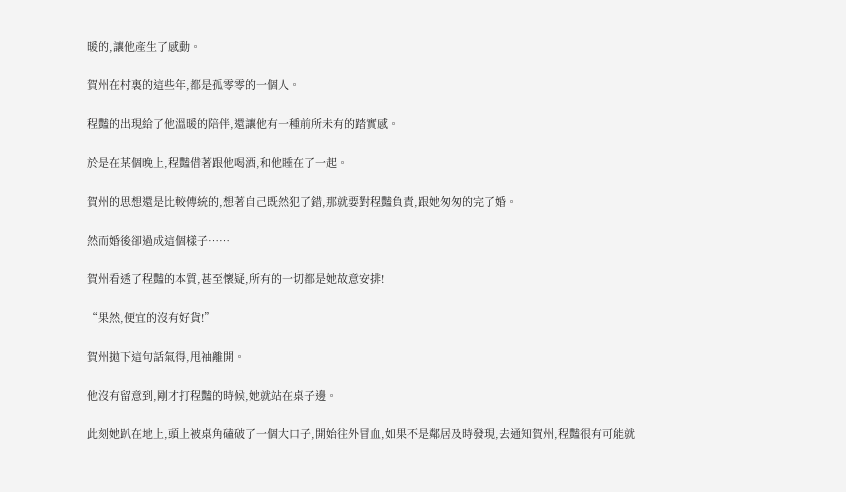暖的,讓他產生了感動。

賀州在村裏的這些年,都是孤零零的一個人。

程豔的出現給了他溫暖的陪伴,還讓他有一種前所未有的踏實感。

於是在某個晚上,程豔借著跟他喝酒,和他睡在了一起。

賀州的思想還是比較傳統的,想著自己既然犯了錯,那就要對程豔負責,跟她匆匆的完了婚。

然而婚後卻過成這個樣子……

賀州看透了程豔的本質,甚至懷疑,所有的一切都是她故意安排!

“果然,便宜的沒有好貨!”

賀州拋下這句話氣得,甩袖離開。

他沒有留意到,剛才打程豔的時候,她就站在桌子邊。

此刻她趴在地上,頭上被桌角磕破了一個大口子,開始往外冒血,如果不是鄰居及時發現,去通知賀州,程豔很有可能就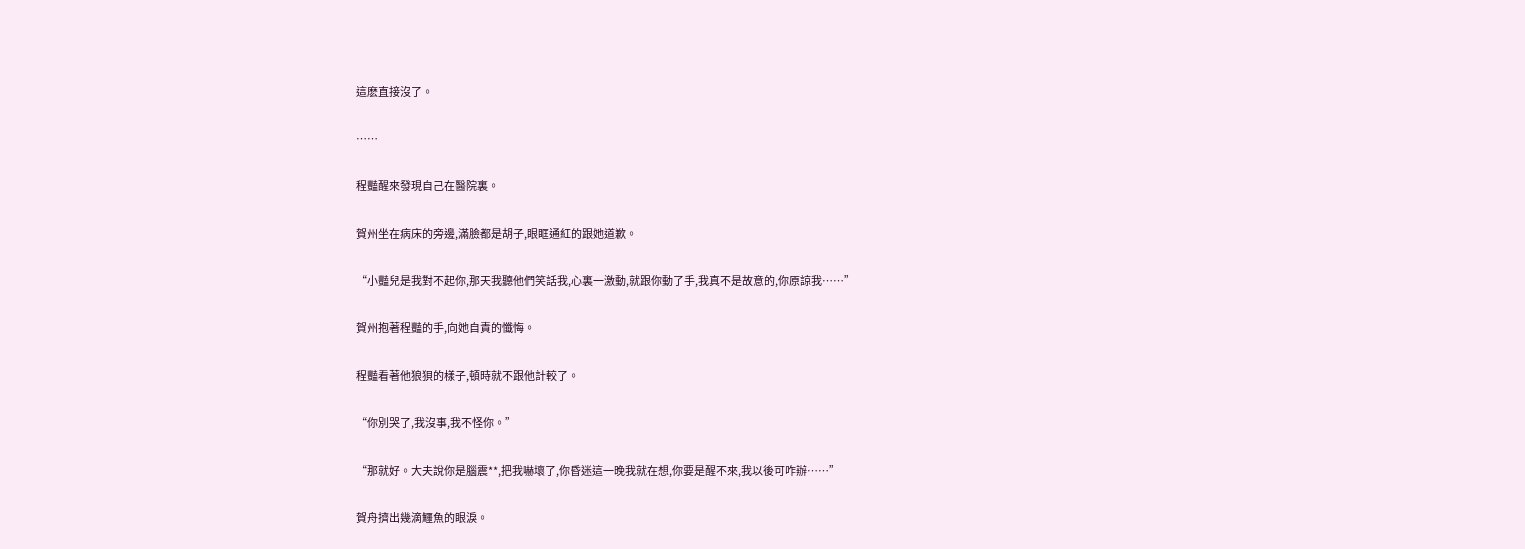這麽直接沒了。

……

程豔醒來發現自己在醫院裏。

賀州坐在病床的旁邊,滿臉都是胡子,眼眶通紅的跟她道歉。

“小豔兒是我對不起你,那天我聽他們笑話我,心裏一激動,就跟你動了手,我真不是故意的,你原諒我……”

賀州抱著程豔的手,向她自責的懺悔。

程豔看著他狼狽的樣子,頓時就不跟他計較了。

“你別哭了,我沒事,我不怪你。”

“那就好。大夫說你是腦震**,把我嚇壞了,你昏迷這一晚我就在想,你要是醒不來,我以後可咋辦……”

賀舟擠出幾滴鱷魚的眼淚。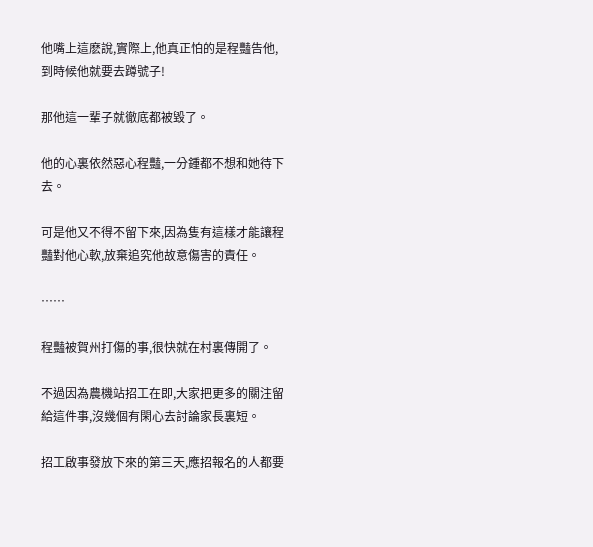他嘴上這麽說,實際上,他真正怕的是程豔告他,到時候他就要去蹲號子!

那他這一輩子就徹底都被毀了。

他的心裏依然惡心程豔,一分鍾都不想和她待下去。

可是他又不得不留下來,因為隻有這樣才能讓程豔對他心軟,放棄追究他故意傷害的責任。

……

程豔被賀州打傷的事,很快就在村裏傳開了。

不過因為農機站招工在即,大家把更多的關注留給這件事,沒幾個有閑心去討論家長裏短。

招工啟事發放下來的第三天,應招報名的人都要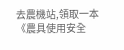去農機站,領取一本《農具使用安全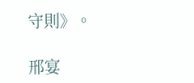守則》。

邢宴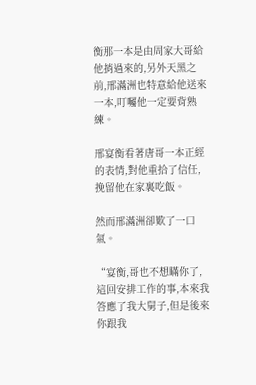衡那一本是由周家大哥給他捎過來的,另外天黑之前,邢滿洲也特意給他送來一本,叮囑他一定要背熟練。

邢宴衡看著唐哥一本正經的表情,對他重拾了信任,挽留他在家裏吃飯。

然而邢滿洲卻歎了一口氣。

“宴衡,哥也不想瞞你了,這回安排工作的事,本來我答應了我大舅子,但是後來你跟我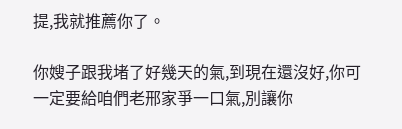提,我就推薦你了。

你嫂子跟我堵了好幾天的氣,到現在還沒好,你可一定要給咱們老邢家爭一口氣,別讓你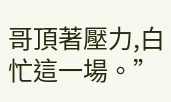哥頂著壓力,白忙這一場。”